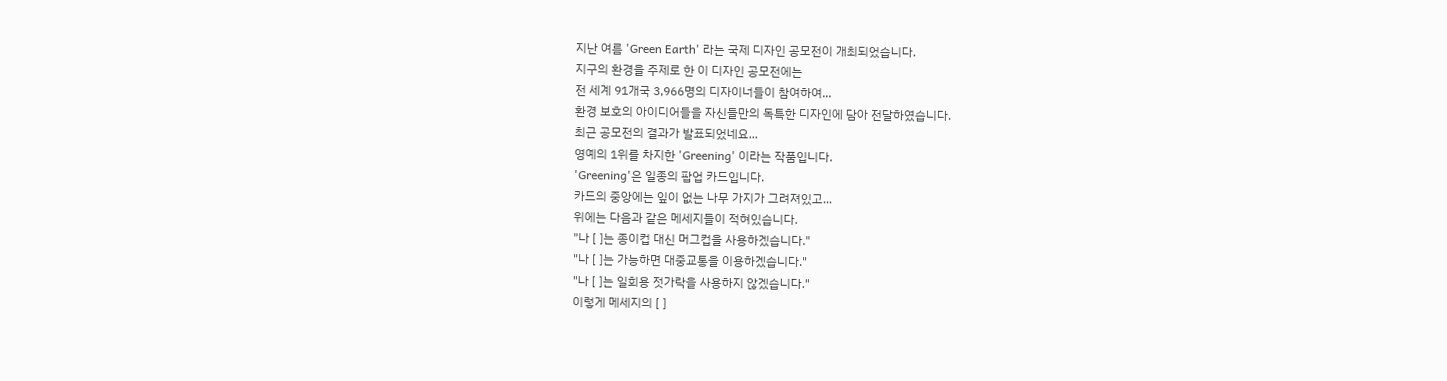지난 여름 'Green Earth' 라는 국제 디자인 공모전이 개최되었습니다.
지구의 환경을 주제로 한 이 디자인 공모전에는
전 세계 91개국 3,966명의 디자이너들이 참여하여...
환경 보호의 아이디어들을 자신들만의 독특한 디자인에 담아 전달하였습니다.
최근 공모전의 결과가 발표되었네요...
영예의 1위를 차지한 'Greening' 이라는 작품입니다.
'Greening'은 일종의 팝업 카드입니다.
카드의 중앙에는 잎이 없는 나무 가지가 그려져있고...
위에는 다음과 같은 메세지들이 적혀있습니다.
"나 [ ]는 종이컵 대신 머그컵을 사용하겠습니다."
"나 [ ]는 가능하면 대중교통을 이용하겠습니다."
"나 [ ]는 일회용 젓가락을 사용하지 않겠습니다."
이렇게 메세지의 [ ]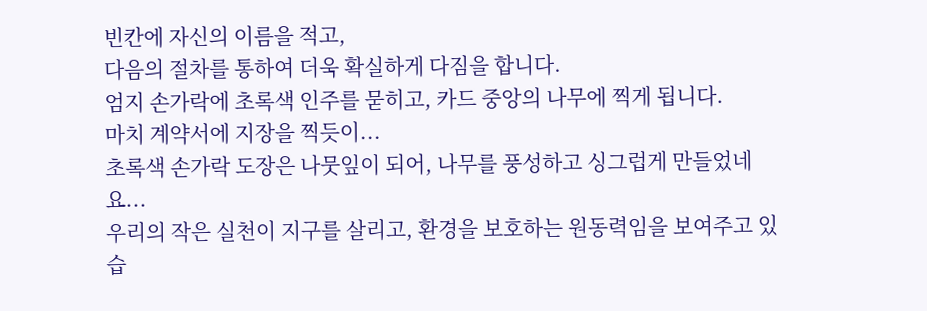빈칸에 자신의 이름을 적고,
다음의 절차를 통하여 더욱 확실하게 다짐을 합니다.
엄지 손가락에 초록색 인주를 묻히고, 카드 중앙의 나무에 찍게 됩니다.
마치 계약서에 지장을 찍듯이...
초록색 손가락 도장은 나뭇잎이 되어, 나무를 풍성하고 싱그럽게 만들었네요...
우리의 작은 실천이 지구를 살리고, 환경을 보호하는 원동력임을 보여주고 있습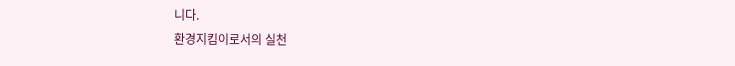니다.
환경지킴이로서의 실천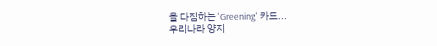을 다짐하는 'Greening' 카드...
우리나라 양지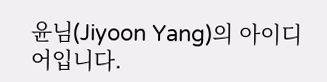윤님(Jiyoon Yang)의 아이디어입니다.